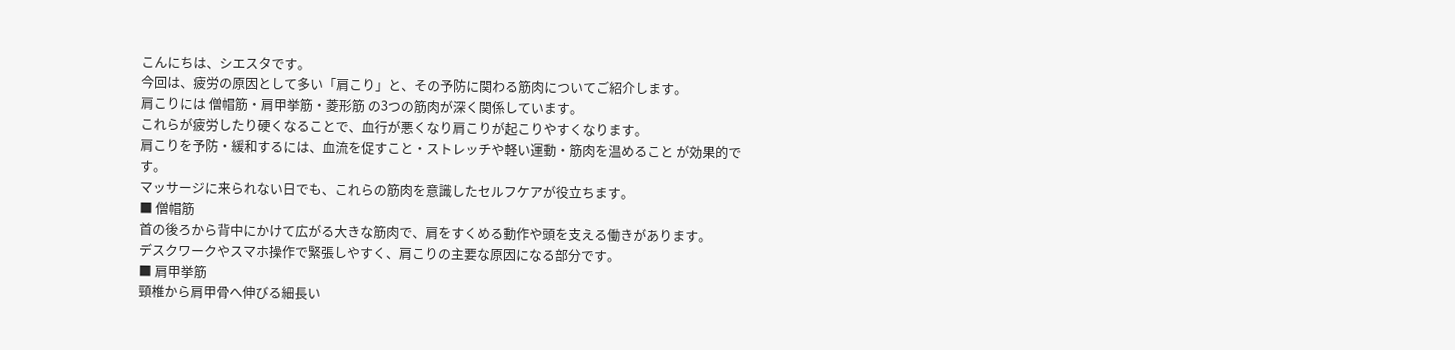こんにちは、シエスタです。
今回は、疲労の原因として多い「肩こり」と、その予防に関わる筋肉についてご紹介します。
肩こりには 僧帽筋・肩甲挙筋・菱形筋 の3つの筋肉が深く関係しています。
これらが疲労したり硬くなることで、血行が悪くなり肩こりが起こりやすくなります。
肩こりを予防・緩和するには、血流を促すこと・ストレッチや軽い運動・筋肉を温めること が効果的です。
マッサージに来られない日でも、これらの筋肉を意識したセルフケアが役立ちます。
■ 僧帽筋
首の後ろから背中にかけて広がる大きな筋肉で、肩をすくめる動作や頭を支える働きがあります。
デスクワークやスマホ操作で緊張しやすく、肩こりの主要な原因になる部分です。
■ 肩甲挙筋
頸椎から肩甲骨へ伸びる細長い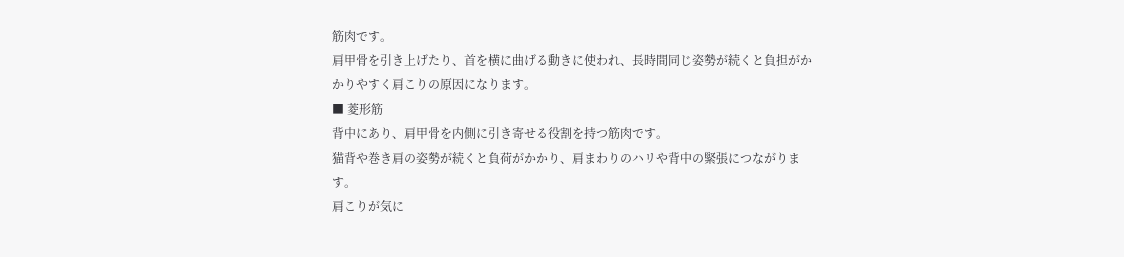筋肉です。
肩甲骨を引き上げたり、首を横に曲げる動きに使われ、長時間同じ姿勢が続くと負担がかかりやすく肩こりの原因になります。
■ 菱形筋
背中にあり、肩甲骨を内側に引き寄せる役割を持つ筋肉です。
猫背や巻き肩の姿勢が続くと負荷がかかり、肩まわりのハリや背中の緊張につながります。
肩こりが気に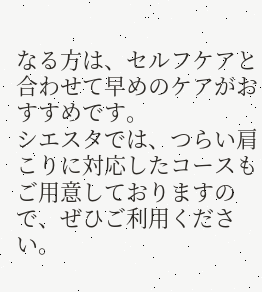なる方は、セルフケアと合わせて早めのケアがおすすめです。
シエスタでは、つらい肩こりに対応したコースもご用意しておりますので、ぜひご利用ください。